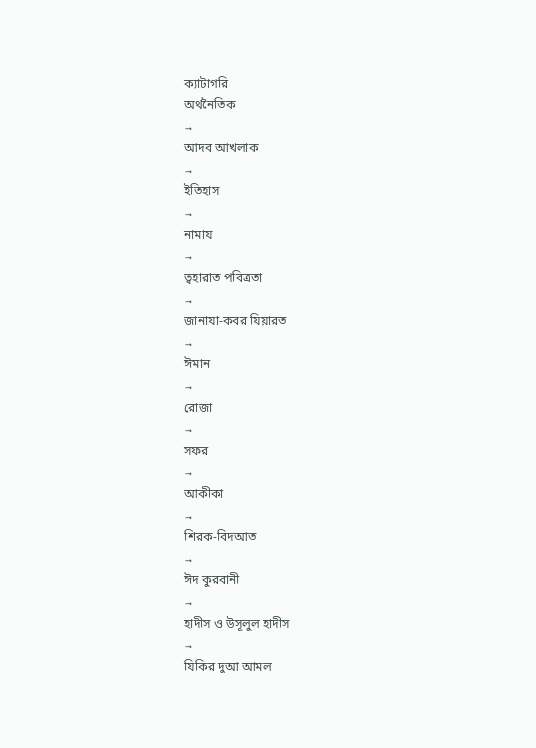ক্যাটাগরি
অর্থনৈতিক
→
আদব আখলাক
→
ইতিহাস
→
নামায
→
ত্বহারাত পবিত্রতা
→
জানাযা-কবর যিয়ারত
→
ঈমান
→
রোজা
→
সফর
→
আকীকা
→
শিরক-বিদআত
→
ঈদ কুরবানী
→
হাদীস ও উসূলুল হাদীস
→
যিকির দুআ আমল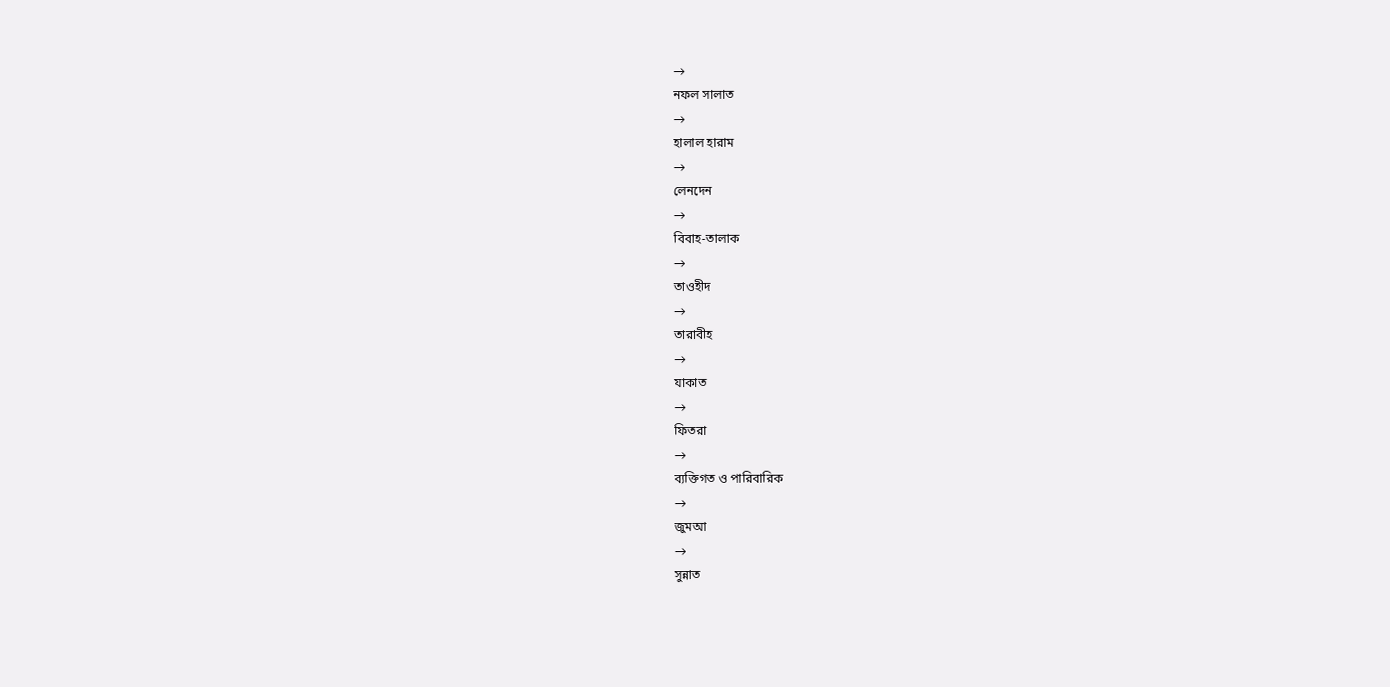→
নফল সালাত
→
হালাল হারাম
→
লেনদেন
→
বিবাহ-তালাক
→
তাওহীদ
→
তারাবীহ
→
যাকাত
→
ফিতরা
→
ব্যক্তিগত ও পারিবারিক
→
জুমআ
→
সুন্নাত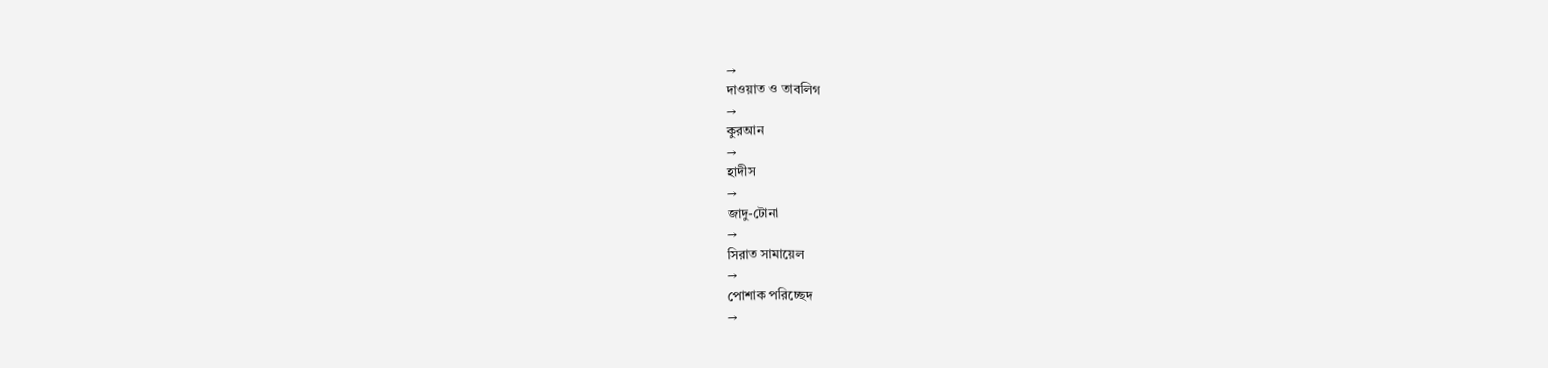→
দাওয়াত ও তাবলিগ
→
কুরআন
→
হাদীস
→
জাদু-টোনা
→
সিরাত সামায়েল
→
পোশাক পরিচ্ছেদ
→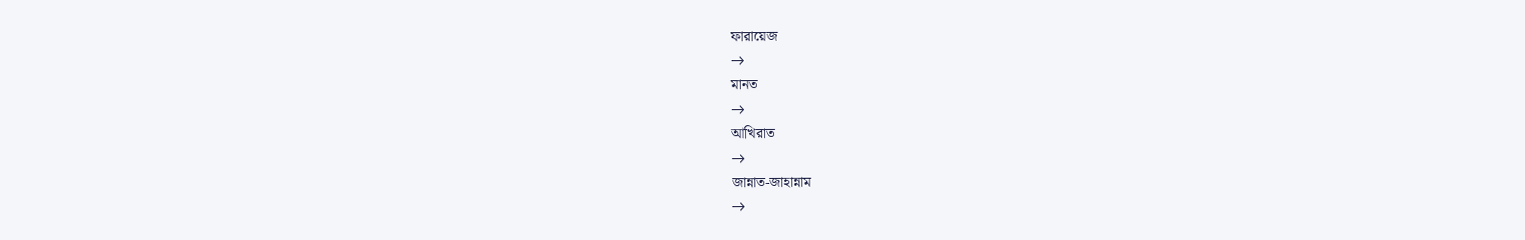ফারায়েজ
→
মানত
→
আখিরাত
→
জান্নাত-জাহান্নাম
→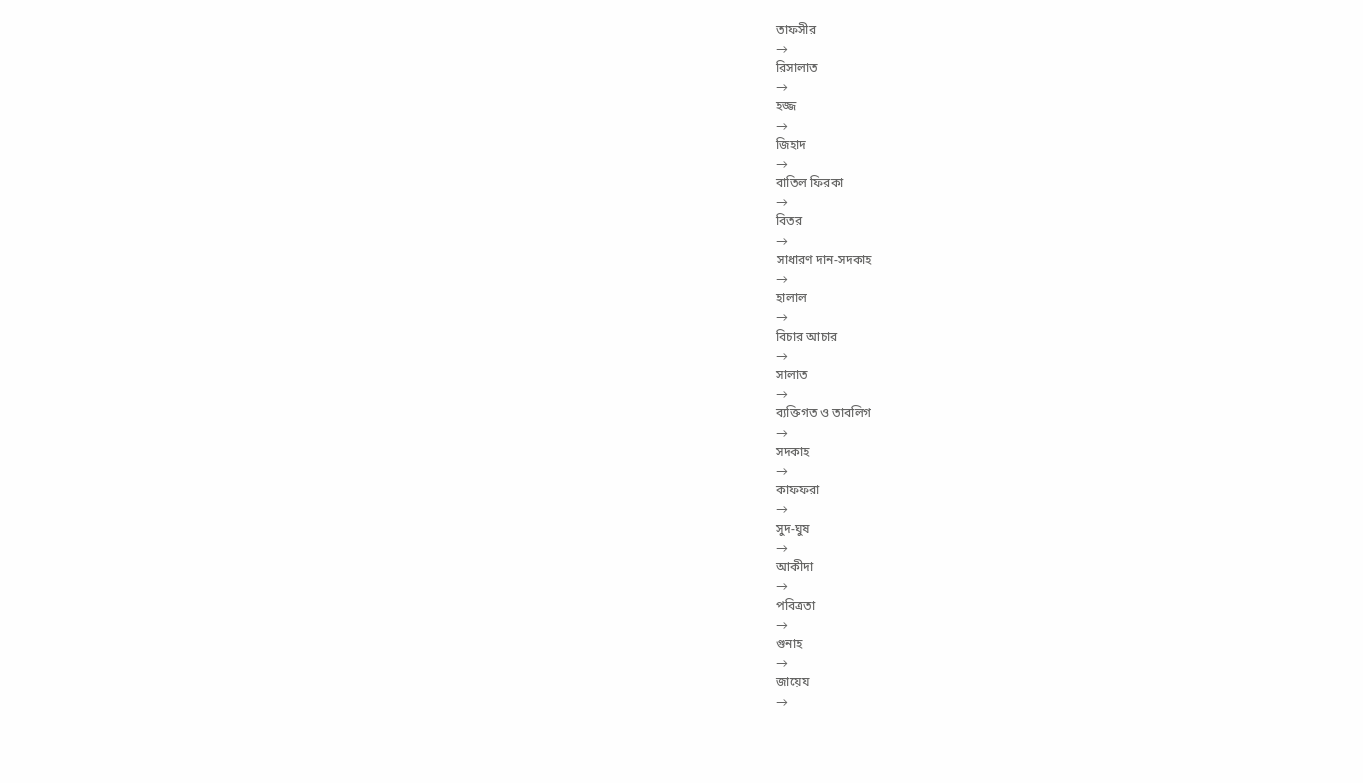তাফসীর
→
রিসালাত
→
হজ্জ
→
জিহাদ
→
বাতিল ফিরকা
→
বিতর
→
সাধারণ দান-সদকাহ
→
হালাল
→
বিচার আচার
→
সালাত
→
ব্যক্তিগত ও তাবলিগ
→
সদকাহ
→
কাফফরা
→
সুদ-ঘুষ
→
আকীদা
→
পবিত্রতা
→
গুনাহ
→
জায়েয
→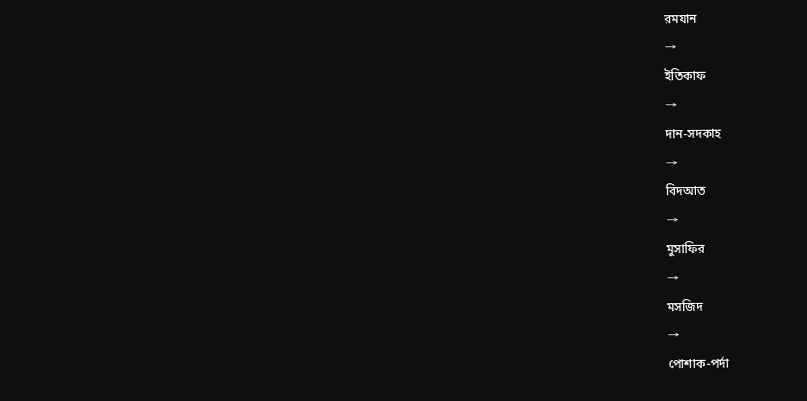রমযান
→
ইতিকাফ
→
দান-সদকাহ
→
বিদআত
→
মুসাফির
→
মসজিদ
→
পোশাক-পর্দা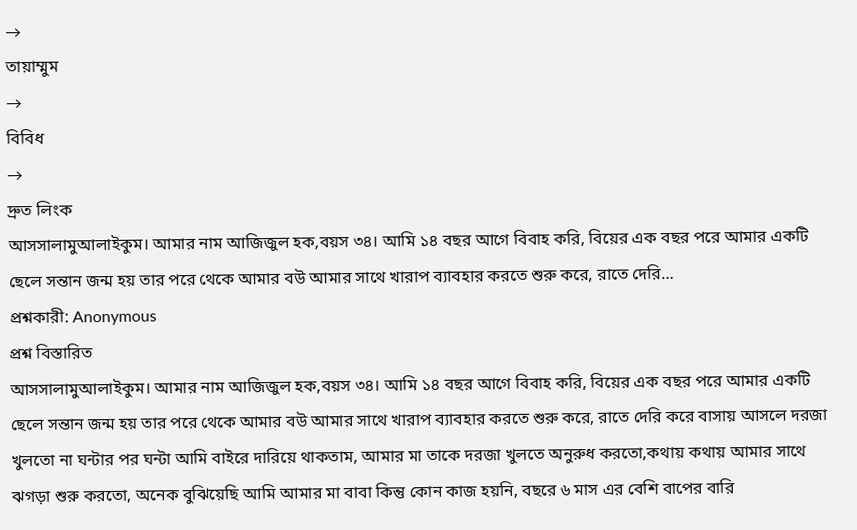→
তায়াম্মুম
→
বিবিধ
→
দ্রুত লিংক
আসসালামুআলাইকুম। আমার নাম আজিজুল হক,বয়স ৩৪। আমি ১৪ বছর আগে বিবাহ করি, বিয়ের এক বছর পরে আমার একটি ছেলে সন্তান জন্ম হয় তার পরে থেকে আমার বউ আমার সাথে খারাপ ব্যাবহার করতে শুরু করে, রাতে দেরি…
প্রশ্নকারী: Anonymous
প্রশ্ন বিস্তারিত
আসসালামুআলাইকুম। আমার নাম আজিজুল হক,বয়স ৩৪। আমি ১৪ বছর আগে বিবাহ করি, বিয়ের এক বছর পরে আমার একটি ছেলে সন্তান জন্ম হয় তার পরে থেকে আমার বউ আমার সাথে খারাপ ব্যাবহার করতে শুরু করে, রাতে দেরি করে বাসায় আসলে দরজা খুলতো না ঘন্টার পর ঘন্টা আমি বাইরে দারিয়ে থাকতাম, আমার মা তাকে দরজা খুলতে অনুরুধ করতো,কথায় কথায় আমার সাথে ঝগড়া শুরু করতো, অনেক বুঝিয়েছি আমি আমার মা বাবা কিন্তু কোন কাজ হয়নি, বছরে ৬ মাস এর বেশি বাপের বারি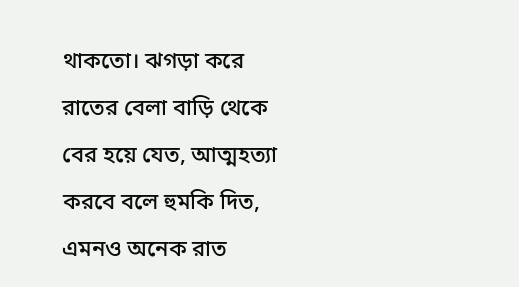থাকতো। ঝগড়া করে রাতের বেলা বাড়ি থেকে বের হয়ে যেত, আত্মহত্যা করবে বলে হুমকি দিত, এমনও অনেক রাত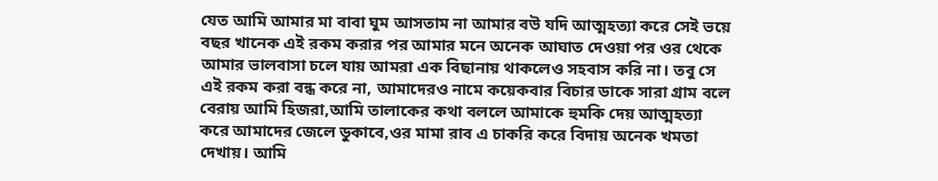যেত আমি আমার মা বাবা ঘুম আসতাম না আমার বউ যদি আত্মহত্যা করে সেই ভয়ে বছর খানেক এই রকম করার পর আমার মনে অনেক আঘাত দেওয়া পর ওর থেকে আমার ভালবাসা চলে যায় আমরা এক বিছানায় থাকলেও সহবাস করি না। তবু সে এই রকম করা বন্ধ করে না, আমাদেরও নামে কয়েকবার বিচার ডাকে সারা গ্রাম বলে বেরায় আমি হিজরা,আমি তালাকের কথা বললে আমাকে হুমকি দেয় আত্মহত্যা করে আমাদের জেলে ডুকাবে,ওর মামা রাব এ চাকরি করে বিদায় অনেক খমতা দেখায়। আমি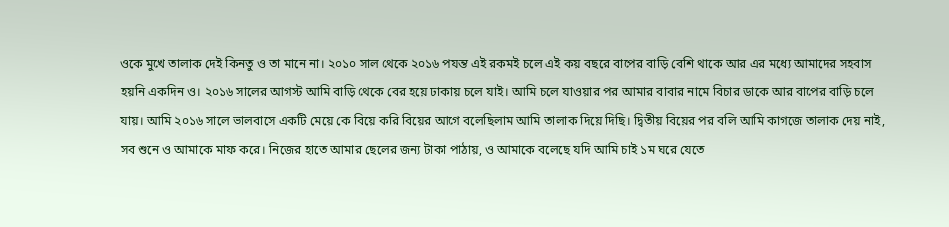ওকে মুখে তালাক দেই কিনতু ও তা মানে না। ২০১০ সাল থেকে ২০১৬ পযন্ত এই রকমই চলে এই কয় বছরে বাপের বাড়ি বেশি থাকে আর এর মধ্যে আমাদের সহবাস হয়নি একদিন ও। ২০১৬ সালের আগস্ট আমি বাড়ি থেকে বের হয়ে ঢাকায় চলে যাই। আমি চলে যাওয়ার পর আমার বাবার নামে বিচার ডাকে আর বাপের বাড়ি চলে যায়। আমি ২০১৬ সালে ভালবাসে একটি মেয়ে কে বিয়ে করি বিয়ের আগে বলেছিলাম আমি তালাক দিয়ে দিছি। দ্বিতীয় বিয়ের পর বলি আমি কাগজে তালাক দেয় নাই, সব শুনে ও আমাকে মাফ করে। নিজের হাতে আমার ছেলের জন্য টাকা পাঠায়, ও আমাকে বলেছে যদি আমি চাই ১ম ঘরে যেতে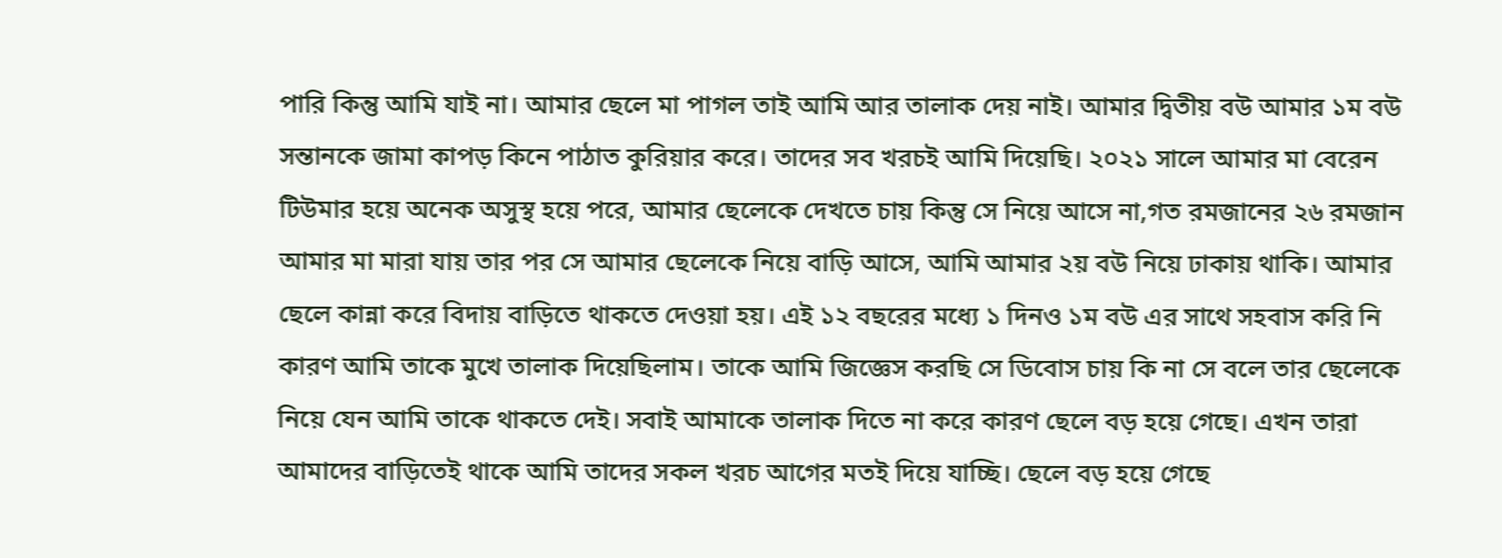পারি কিন্তু আমি যাই না। আমার ছেলে মা পাগল তাই আমি আর তালাক দেয় নাই। আমার দ্বিতীয় বউ আমার ১ম বউ সন্তানকে জামা কাপড় কিনে পাঠাত কুরিয়ার করে। তাদের সব খরচই আমি দিয়েছি। ২০২১ সালে আমার মা বেরেন টিউমার হয়ে অনেক অসুস্থ হয়ে পরে, আমার ছেলেকে দেখতে চায় কিন্তু সে নিয়ে আসে না,গত রমজানের ২৬ রমজান আমার মা মারা যায় তার পর সে আমার ছেলেকে নিয়ে বাড়ি আসে, আমি আমার ২য় বউ নিয়ে ঢাকায় থাকি। আমার ছেলে কান্না করে বিদায় বাড়িতে থাকতে দেওয়া হয়। এই ১২ বছরের মধ্যে ১ দিনও ১ম বউ এর সাথে সহবাস করি নি কারণ আমি তাকে মুখে তালাক দিয়েছিলাম। তাকে আমি জিজ্ঞেস করছি সে ডিবোস চায় কি না সে বলে তার ছেলেকে নিয়ে যেন আমি তাকে থাকতে দেই। সবাই আমাকে তালাক দিতে না করে কারণ ছেলে বড় হয়ে গেছে। এখন তারা আমাদের বাড়িতেই থাকে আমি তাদের সকল খরচ আগের মতই দিয়ে যাচ্ছি। ছেলে বড় হয়ে গেছে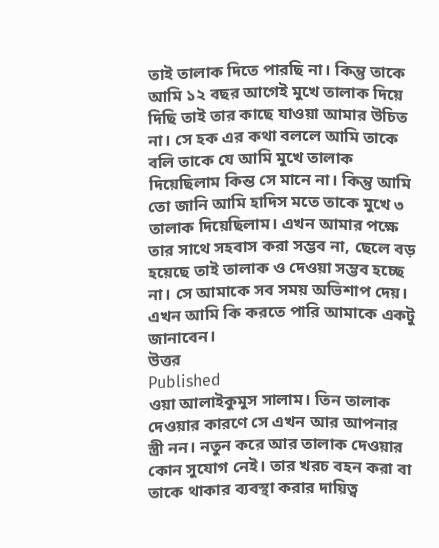তাই তালাক দিতে পারছি না। কিন্তু তাকে আমি ১২ বছর আগেই মুখে তালাক দিয়ে দিছি তাই তার কাছে যাওয়া আমার উচিত না। সে হক এর কথা বললে আমি তাকে বলি তাকে যে আমি মুখে তালাক দিয়েছিলাম কিন্ত সে মানে না। কিন্তু আমি তো জানি আমি হাদিস মতে তাকে মুখে ৩ তালাক দিয়েছিলাম। এখন আমার পক্ষে তার সাথে সহবাস করা সম্ভব না, ছেলে বড় হয়েছে তাই তালাক ও দেওয়া সম্ভব হচ্ছে না। সে আমাকে সব সময় অভিশাপ দেয়। এখন আমি কি করতে পারি আমাকে একটু জানাবেন।
উত্তর
Published
ওয়া আলাইকুমুস সালাম। তিন তালাক দেওয়ার কারণে সে এখন আর আপনার স্ত্রী নন। নতুন করে আর তালাক দেওয়ার কোন সুযোগ নেই। তার খরচ বহন করা বা তাকে থাকার ব্যবস্থা করার দায়িত্ব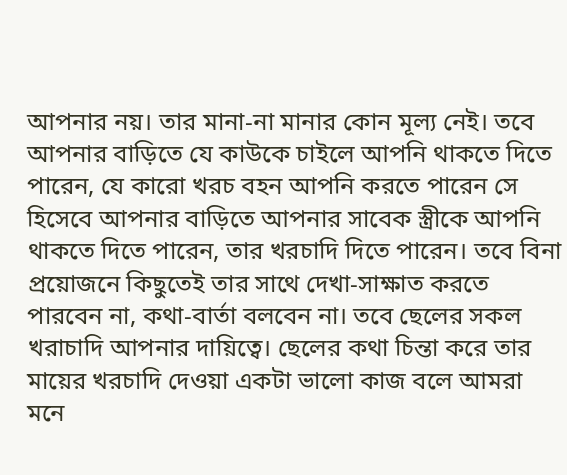আপনার নয়। তার মানা-না মানার কোন মূল্য নেই। তবে আপনার বাড়িতে যে কাউকে চাইলে আপনি থাকতে দিতে পারেন, যে কারো খরচ বহন আপনি করতে পারেন সে হিসেবে আপনার বাড়িতে আপনার সাবেক স্ত্রীকে আপনি থাকতে দিতে পারেন, তার খরচাদি দিতে পারেন। তবে বিনা প্রয়োজনে কিছুতেই তার সাথে দেখা-সাক্ষাত করতে পারবেন না, কথা-বার্তা বলবেন না। তবে ছেলের সকল খরাচাদি আপনার দায়িত্বে। ছেলের কথা চিন্তা করে তার মায়ের খরচাদি দেওয়া একটা ভালো কাজ বলে আমরা মনে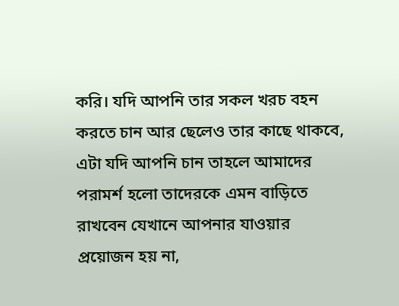করি। যদি আপনি তার সকল খরচ বহন করতে চান আর ছেলেও তার কাছে থাকবে, এটা যদি আপনি চান তাহলে আমাদের পরামর্শ হলো তাদেরকে এমন বাড়িতে রাখবেন যেখানে আপনার যাওয়ার প্রয়োজন হয় না,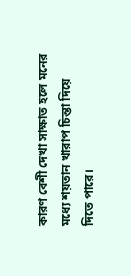কারণ বেশী দেখা সাক্ষাত হলে মনের মধ্যে শয়তান খারাপ চিন্তা দিয়ে দিতে পারে।